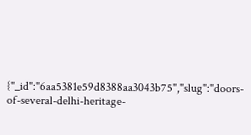{"_id":"6aa5381e59d8388aa3043b75","slug":"doors-of-several-delhi-heritage-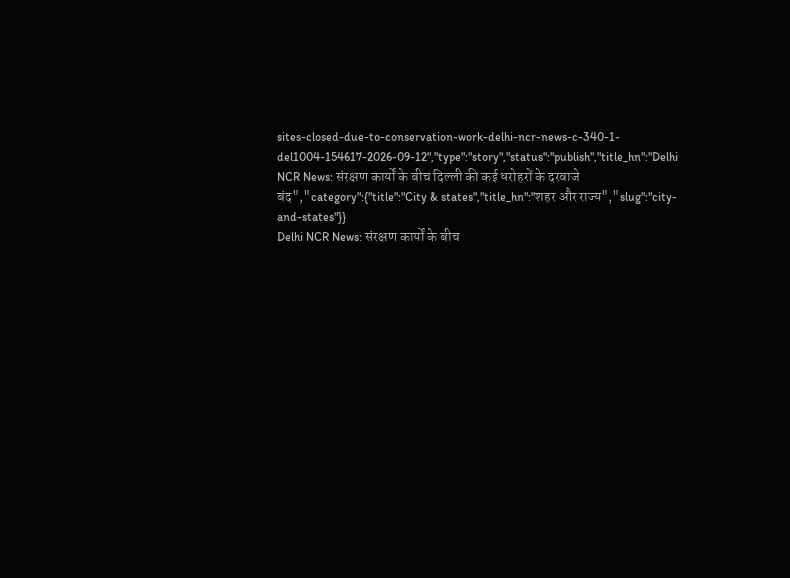sites-closed-due-to-conservation-work-delhi-ncr-news-c-340-1-del1004-154617-2026-09-12","type":"story","status":"publish","title_hn":"Delhi NCR News: संरक्षण कार्यों के बीच दिल्ली की कई धरोहरों के दरवाजे बंद","category":{"title":"City & states","title_hn":"शहर और राज्य","slug":"city-and-states"}}
Delhi NCR News: संरक्षण कार्यों के बीच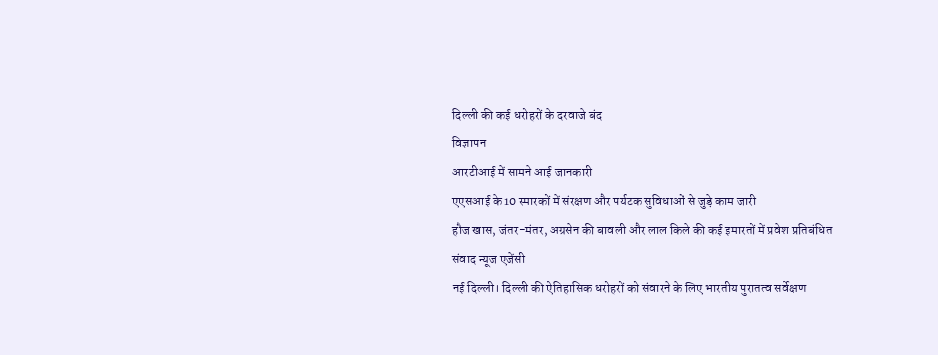दिल्ली की कई धरोहरों के दरवाजे बंद
विज्ञापन
आरटीआई में सामने आई जानकारी
एएसआई के 10 स्मारकों में संरक्षण और पर्यटक सुविधाओं से जुड़े काम जारी
हौज खास, जंतर-मंतर, अग्रसेन की बावली और लाल किले की कई इमारतों में प्रवेश प्रतिबंधित
संवाद न्यूज एजेंसी
नई दिल्ली। दिल्ली की ऐतिहासिक धरोहरों को संवारने के लिए भारतीय पुरातत्व सर्वेक्षण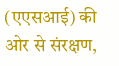(एएसआई) की ओर से संरक्षण,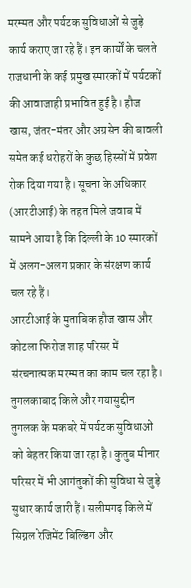मरम्मत और पर्यटक सुविधाओं से जुड़े कार्य कराए जा रहे हैं। इन कार्यों के चलते राजधानी के कई प्रमुख स्मारकों में पर्यटकों की आवाजाही प्रभावित हुई है। हौज खास, जंतर-मंतर और अग्रसेन की बावली समेत कई धरोहरों के कुछ हिस्सों में प्रवेश रोक दिया गया है। सूचना के अधिकार (आरटीआई) के तहत मिले जवाब में सामने आया है कि दिल्ली के 10 स्मारकों में अलग-अलग प्रकार के संरक्षण कार्य चल रहे हैं।
आरटीआई के मुताबिक हौज खास और कोटला फिरोज शाह परिसर में संरचनात्मक मरम्मत का काम चल रहा है। तुगलकाबाद किले और गयासुद्दीन तुगलक के मकबरे में पर्यटक सुविधाओं को बेहतर किया जा रहा है। कुतुब मीनार परिसर में भी आगंतुकों की सुविधा से जुड़े सुधार कार्य जारी हैं। सलीमगढ़ किले में सिग्नल रेजिमेंट बिल्डिंग और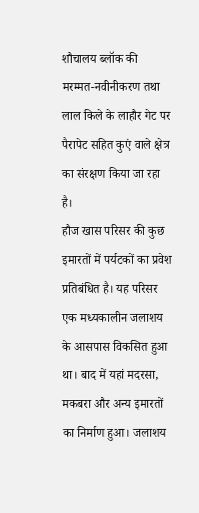शौचालय ब्लॉक की मरम्मत-नवीनीकरण तथा लाल किले के लाहौर गेट पर पैरापेट सहित कुएं वाले क्षेत्र का संरक्षण किया जा रहा है।
हौज खास परिसर की कुछ इमारतों में पर्यटकों का प्रवेश प्रतिबंधित है। यह परिसर एक मध्यकालीन जलाशय के आसपास विकसित हुआ था। बाद में यहां मदरसा, मकबरा और अन्य इमारतों का निर्माण हुआ। जलाशय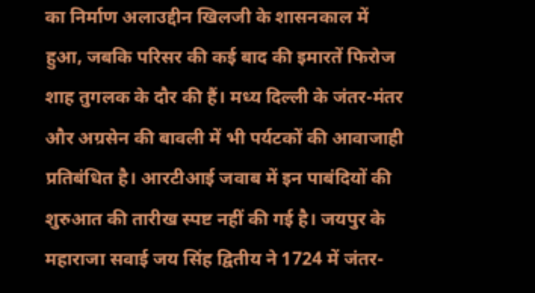का निर्माण अलाउद्दीन खिलजी के शासनकाल में हुआ, जबकि परिसर की कई बाद की इमारतें फिरोज शाह तुगलक के दौर की हैं। मध्य दिल्ली के जंतर-मंतर और अग्रसेन की बावली में भी पर्यटकों की आवाजाही प्रतिबंधित है। आरटीआई जवाब में इन पाबंदियों की शुरुआत की तारीख स्पष्ट नहीं की गई है। जयपुर के महाराजा सवाई जय सिंह द्वितीय ने 1724 में जंतर-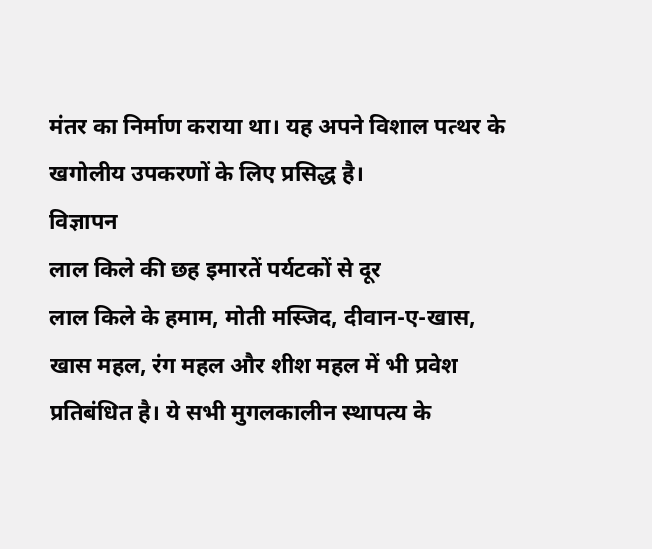मंतर का निर्माण कराया था। यह अपने विशाल पत्थर के खगोलीय उपकरणों के लिए प्रसिद्ध है।
विज्ञापन
लाल किले की छह इमारतें पर्यटकों से दूर
लाल किले के हमाम, मोती मस्जिद, दीवान-ए-खास, खास महल, रंग महल और शीश महल में भी प्रवेश प्रतिबंधित है। ये सभी मुगलकालीन स्थापत्य के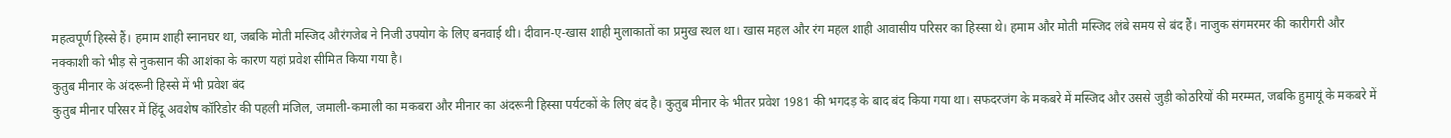महत्वपूर्ण हिस्से हैं। हमाम शाही स्नानघर था, जबकि मोती मस्जिद औरंगजेब ने निजी उपयोग के लिए बनवाई थी। दीवान-ए-खास शाही मुलाकातों का प्रमुख स्थल था। खास महल और रंग महल शाही आवासीय परिसर का हिस्सा थे। हमाम और मोती मस्जिद लंबे समय से बंद हैं। नाजुक संगमरमर की कारीगरी और नक्काशी को भीड़ से नुकसान की आशंका के कारण यहां प्रवेश सीमित किया गया है।
कुतुब मीनार के अंदरूनी हिस्से में भी प्रवेश बंद
कुतुब मीनार परिसर में हिंदू अवशेष कॉरिडोर की पहली मंजिल, जमाली-कमाली का मकबरा और मीनार का अंदरूनी हिस्सा पर्यटकों के लिए बंद है। कुतुब मीनार के भीतर प्रवेश 1981 की भगदड़ के बाद बंद किया गया था। सफदरजंग के मकबरे में मस्जिद और उससे जुड़ी कोठरियों की मरम्मत, जबकि हुमायूं के मकबरे में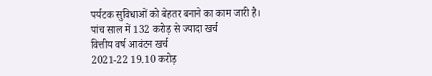पर्यटक सुविधाओं को बेहतर बनाने का काम जारी है।
पांच साल में 132 करोड़ से ज्यादा खर्च
वित्तीय वर्ष आवंटन खर्च
2021-22 19.10 करोड़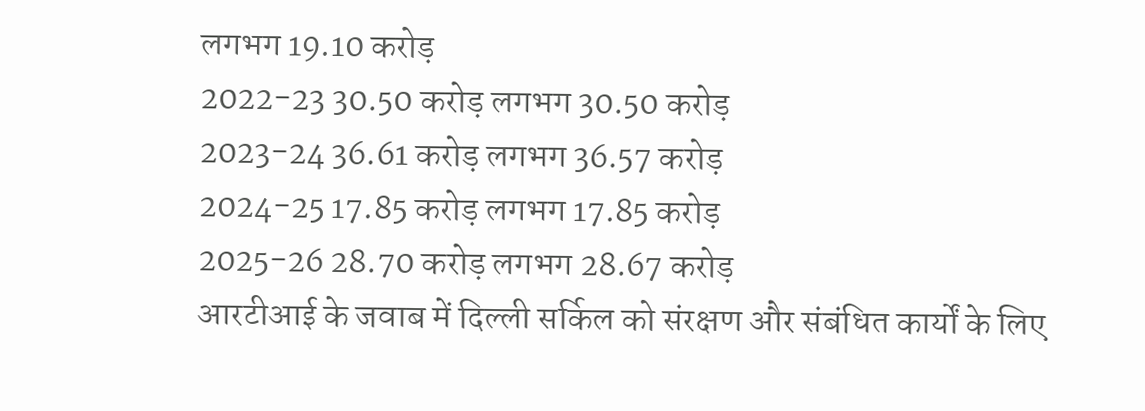लगभग 19.10 करोड़
2022-23 30.50 करोड़ लगभग 30.50 करोड़
2023-24 36.61 करोड़ लगभग 36.57 करोड़
2024-25 17.85 करोड़ लगभग 17.85 करोड़
2025-26 28.70 करोड़ लगभग 28.67 करोड़
आरटीआई के जवाब में दिल्ली सर्किल को संरक्षण और संबंधित कार्यों के लिए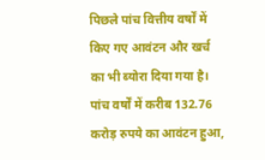पिछले पांच वित्तीय वर्षों में किए गए आवंटन और खर्च का भी ब्योरा दिया गया है। पांच वर्षों में करीब 132.76 करोड़ रुपये का आवंटन हुआ,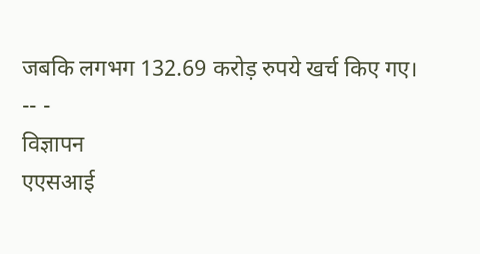जबकि लगभग 132.69 करोड़ रुपये खर्च किए गए।
-- -
विज्ञापन
एएसआई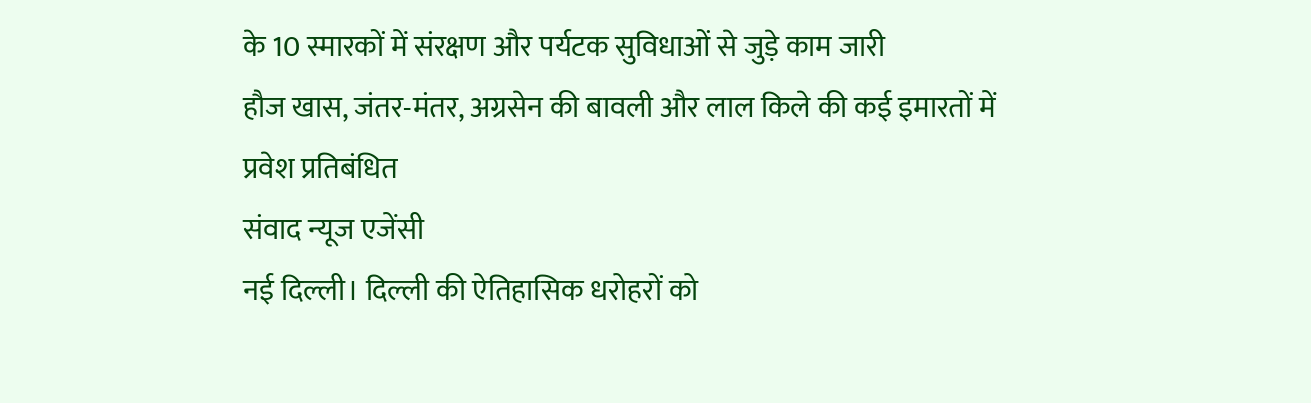के 10 स्मारकों में संरक्षण और पर्यटक सुविधाओं से जुड़े काम जारी
हौज खास, जंतर-मंतर, अग्रसेन की बावली और लाल किले की कई इमारतों में प्रवेश प्रतिबंधित
संवाद न्यूज एजेंसी
नई दिल्ली। दिल्ली की ऐतिहासिक धरोहरों को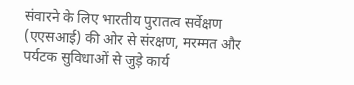संवारने के लिए भारतीय पुरातत्व सर्वेक्षण (एएसआई) की ओर से संरक्षण, मरम्मत और पर्यटक सुविधाओं से जुड़े कार्य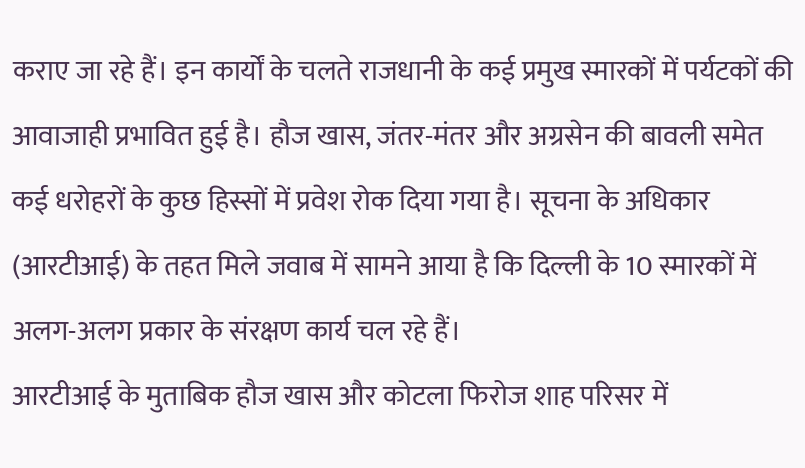कराए जा रहे हैं। इन कार्यों के चलते राजधानी के कई प्रमुख स्मारकों में पर्यटकों की आवाजाही प्रभावित हुई है। हौज खास, जंतर-मंतर और अग्रसेन की बावली समेत कई धरोहरों के कुछ हिस्सों में प्रवेश रोक दिया गया है। सूचना के अधिकार (आरटीआई) के तहत मिले जवाब में सामने आया है कि दिल्ली के 10 स्मारकों में अलग-अलग प्रकार के संरक्षण कार्य चल रहे हैं।
आरटीआई के मुताबिक हौज खास और कोटला फिरोज शाह परिसर में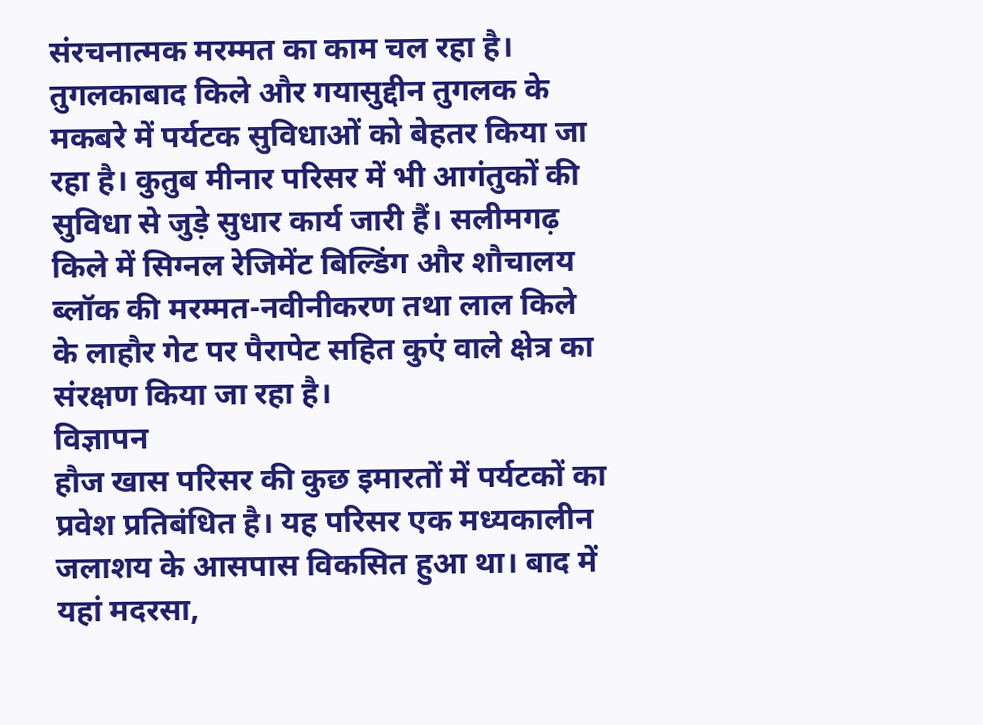संरचनात्मक मरम्मत का काम चल रहा है। तुगलकाबाद किले और गयासुद्दीन तुगलक के मकबरे में पर्यटक सुविधाओं को बेहतर किया जा रहा है। कुतुब मीनार परिसर में भी आगंतुकों की सुविधा से जुड़े सुधार कार्य जारी हैं। सलीमगढ़ किले में सिग्नल रेजिमेंट बिल्डिंग और शौचालय ब्लॉक की मरम्मत-नवीनीकरण तथा लाल किले के लाहौर गेट पर पैरापेट सहित कुएं वाले क्षेत्र का संरक्षण किया जा रहा है।
विज्ञापन
हौज खास परिसर की कुछ इमारतों में पर्यटकों का प्रवेश प्रतिबंधित है। यह परिसर एक मध्यकालीन जलाशय के आसपास विकसित हुआ था। बाद में यहां मदरसा,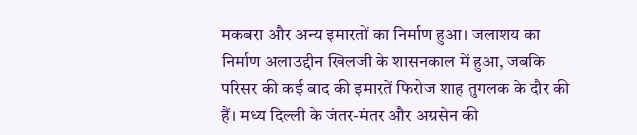मकबरा और अन्य इमारतों का निर्माण हुआ। जलाशय का निर्माण अलाउद्दीन खिलजी के शासनकाल में हुआ, जबकि परिसर की कई बाद की इमारतें फिरोज शाह तुगलक के दौर की हैं। मध्य दिल्ली के जंतर-मंतर और अग्रसेन की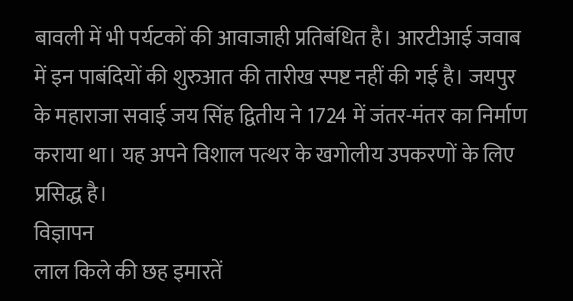बावली में भी पर्यटकों की आवाजाही प्रतिबंधित है। आरटीआई जवाब में इन पाबंदियों की शुरुआत की तारीख स्पष्ट नहीं की गई है। जयपुर के महाराजा सवाई जय सिंह द्वितीय ने 1724 में जंतर-मंतर का निर्माण कराया था। यह अपने विशाल पत्थर के खगोलीय उपकरणों के लिए प्रसिद्ध है।
विज्ञापन
लाल किले की छह इमारतें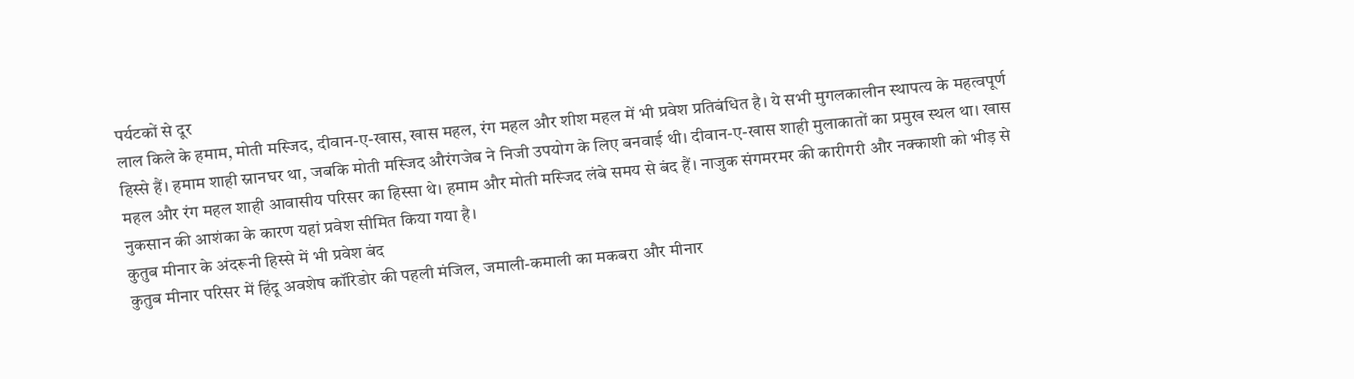पर्यटकों से दूर
लाल किले के हमाम, मोती मस्जिद, दीवान-ए-खास, खास महल, रंग महल और शीश महल में भी प्रवेश प्रतिबंधित है। ये सभी मुगलकालीन स्थापत्य के महत्वपूर्ण हिस्से हैं। हमाम शाही स्नानघर था, जबकि मोती मस्जिद औरंगजेब ने निजी उपयोग के लिए बनवाई थी। दीवान-ए-खास शाही मुलाकातों का प्रमुख स्थल था। खास महल और रंग महल शाही आवासीय परिसर का हिस्सा थे। हमाम और मोती मस्जिद लंबे समय से बंद हैं। नाजुक संगमरमर की कारीगरी और नक्काशी को भीड़ से नुकसान की आशंका के कारण यहां प्रवेश सीमित किया गया है।
कुतुब मीनार के अंदरूनी हिस्से में भी प्रवेश बंद
कुतुब मीनार परिसर में हिंदू अवशेष कॉरिडोर की पहली मंजिल, जमाली-कमाली का मकबरा और मीनार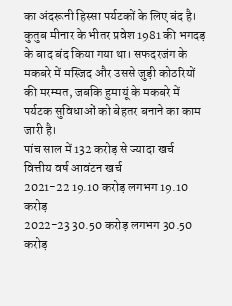का अंदरूनी हिस्सा पर्यटकों के लिए बंद है। कुतुब मीनार के भीतर प्रवेश 1981 की भगदड़ के बाद बंद किया गया था। सफदरजंग के मकबरे में मस्जिद और उससे जुड़ी कोठरियों की मरम्मत, जबकि हुमायूं के मकबरे में पर्यटक सुविधाओं को बेहतर बनाने का काम जारी है।
पांच साल में 132 करोड़ से ज्यादा खर्च
वित्तीय वर्ष आवंटन खर्च
2021-22 19.10 करोड़ लगभग 19.10 करोड़
2022-23 30.50 करोड़ लगभग 30.50 करोड़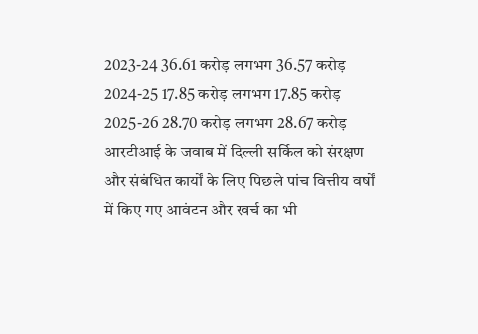2023-24 36.61 करोड़ लगभग 36.57 करोड़
2024-25 17.85 करोड़ लगभग 17.85 करोड़
2025-26 28.70 करोड़ लगभग 28.67 करोड़
आरटीआई के जवाब में दिल्ली सर्किल को संरक्षण और संबंधित कार्यों के लिए पिछले पांच वित्तीय वर्षों में किए गए आवंटन और खर्च का भी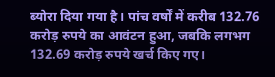ब्योरा दिया गया है। पांच वर्षों में करीब 132.76 करोड़ रुपये का आवंटन हुआ, जबकि लगभग 132.69 करोड़ रुपये खर्च किए गए।